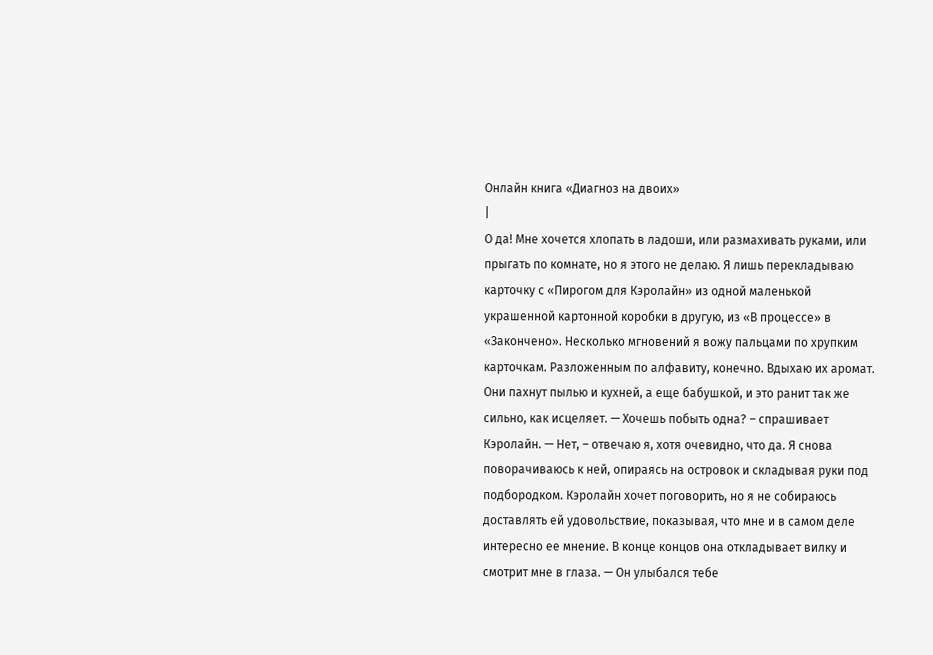Онлайн книга «Диагноз на двоих»
|
О да! Мне хочется хлопать в ладоши, или размахивать руками, или прыгать по комнате, но я этого не делаю. Я лишь перекладываю карточку с «Пирогом для Кэролайн» из одной маленькой украшенной картонной коробки в другую, из «В процессе» в «Закончено». Несколько мгновений я вожу пальцами по хрупким карточкам. Разложенным по алфавиту, конечно. Вдыхаю их аромат. Они пахнут пылью и кухней, а еще бабушкой, и это ранит так же сильно, как исцеляет. — Хочешь побыть одна? – спрашивает Кэролайн. — Нет, – отвечаю я, хотя очевидно, что да. Я снова поворачиваюсь к ней, опираясь на островок и складывая руки под подбородком. Кэролайн хочет поговорить, но я не собираюсь доставлять ей удовольствие, показывая, что мне и в самом деле интересно ее мнение. В конце концов она откладывает вилку и смотрит мне в глаза. — Он улыбался тебе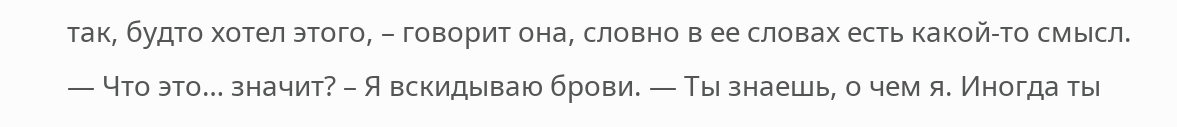так, будто хотел этого, – говорит она, словно в ее словах есть какой-то смысл. — Что это… значит? – Я вскидываю брови. — Ты знаешь, о чем я. Иногда ты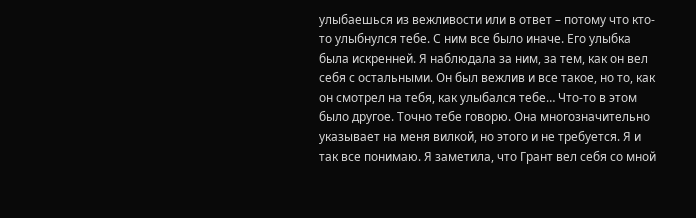улыбаешься из вежливости или в ответ – потому что кто-то улыбнулся тебе. С ним все было иначе. Его улыбка была искренней. Я наблюдала за ним, за тем, как он вел себя с остальными. Он был вежлив и все такое, но то, как он смотрел на тебя, как улыбался тебе… Что-то в этом было другое. Точно тебе говорю. Она многозначительно указывает на меня вилкой, но этого и не требуется. Я и так все понимаю. Я заметила, что Грант вел себя со мной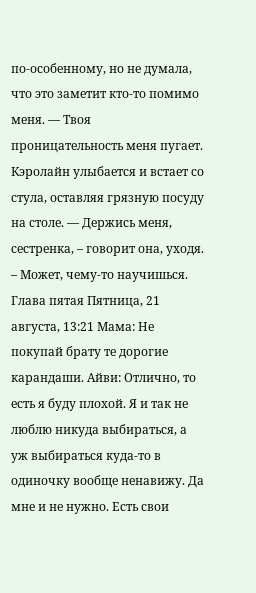по-особенному, но не думала, что это заметит кто-то помимо меня. — Твоя проницательность меня пугает. Кэролайн улыбается и встает со стула, оставляя грязную посуду на столе. — Держись меня, сестренка, – говорит она, уходя. – Может, чему-то научишься. Глава пятая Пятница, 21 августа, 13:21 Мама: Не покупай брату те дорогие карандаши. Айви: Отлично, то есть я буду плохой. Я и так не люблю никуда выбираться, а уж выбираться куда-то в одиночку вообще ненавижу. Да мне и не нужно. Есть свои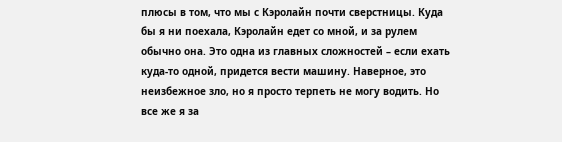плюсы в том, что мы с Кэролайн почти сверстницы. Куда бы я ни поехала, Кэролайн едет со мной, и за рулем обычно она. Это одна из главных сложностей – если ехать куда-то одной, придется вести машину. Наверное, это неизбежное зло, но я просто терпеть не могу водить. Но все же я за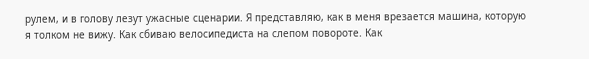рулем, и в голову лезут ужасные сценарии. Я представляю, как в меня врезается машина, которую я толком не вижу. Как сбиваю велосипедиста на слепом повороте. Как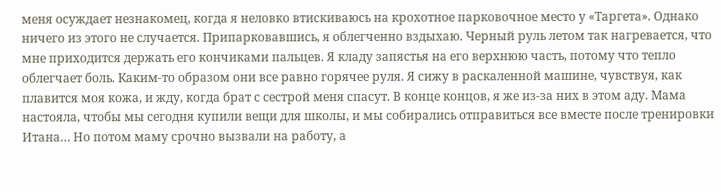меня осуждает незнакомец, когда я неловко втискиваюсь на крохотное парковочное место у «Таргета». Однако ничего из этого не случается. Припарковавшись, я облегченно вздыхаю. Черный руль летом так нагревается, что мне приходится держать его кончиками пальцев. Я кладу запястья на его верхнюю часть, потому что тепло облегчает боль. Каким-то образом они все равно горячее руля. Я сижу в раскаленной машине, чувствуя, как плавится моя кожа, и жду, когда брат с сестрой меня спасут. В конце концов, я же из-за них в этом аду. Мама настояла, чтобы мы сегодня купили вещи для школы, и мы собирались отправиться все вместе после тренировки Итана… Но потом маму срочно вызвали на работу, а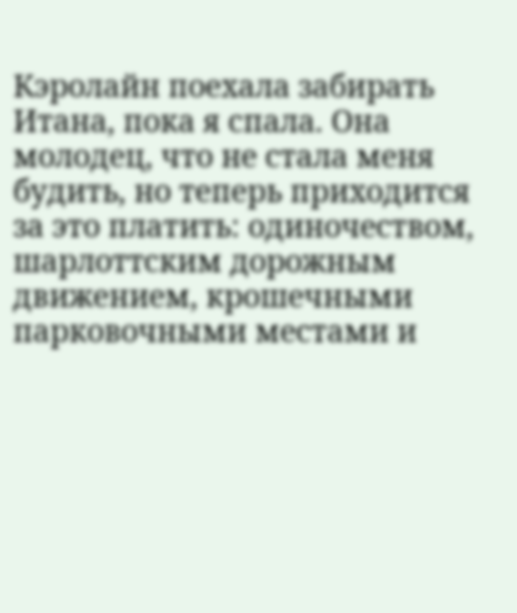Кэролайн поехала забирать Итана, пока я спала. Она молодец, что не стала меня будить, но теперь приходится за это платить: одиночеством, шарлоттским дорожным движением, крошечными парковочными местами и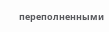переполненными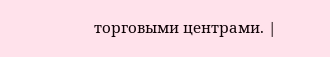торговыми центрами. |